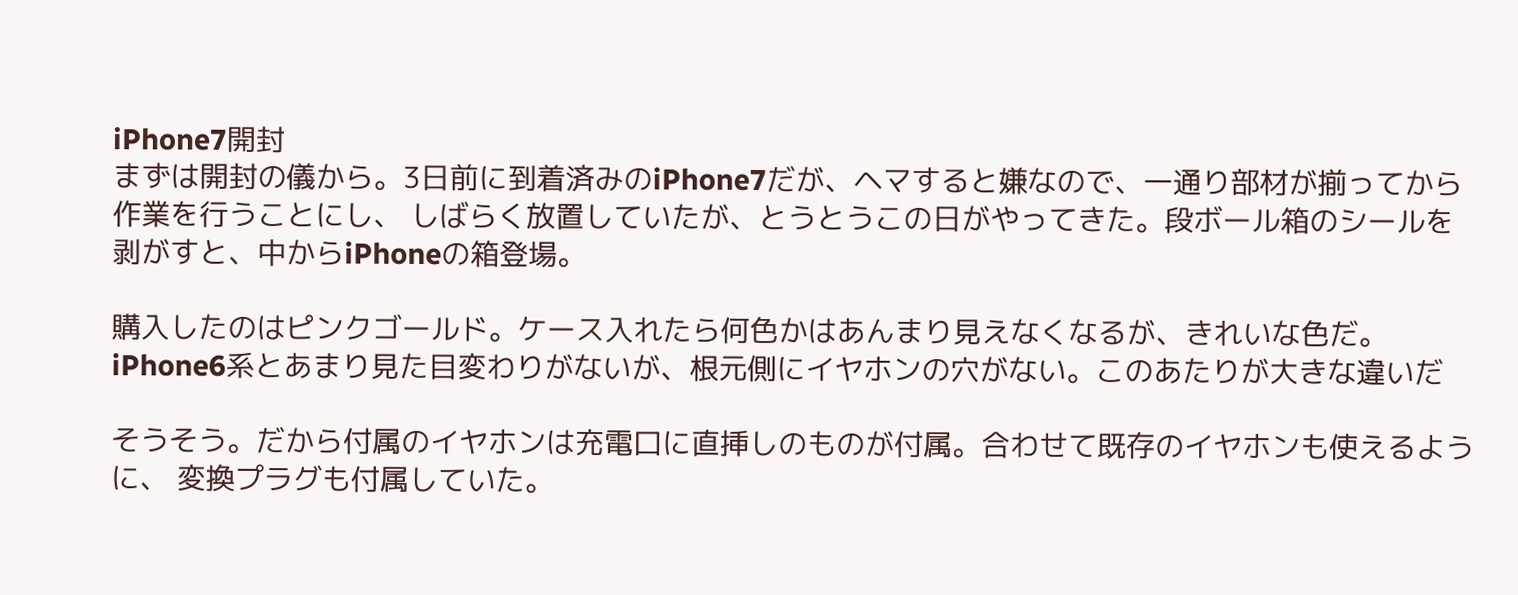iPhone7開封
まずは開封の儀から。3日前に到着済みのiPhone7だが、ヘマすると嫌なので、一通り部材が揃ってから作業を行うことにし、 しばらく放置していたが、とうとうこの日がやってきた。段ボール箱のシールを剥がすと、中からiPhoneの箱登場。

購入したのはピンクゴールド。ケース入れたら何色かはあんまり見えなくなるが、きれいな色だ。 iPhone6系とあまり見た目変わりがないが、根元側にイヤホンの穴がない。このあたりが大きな違いだ

そうそう。だから付属のイヤホンは充電口に直挿しのものが付属。合わせて既存のイヤホンも使えるように、 変換プラグも付属していた。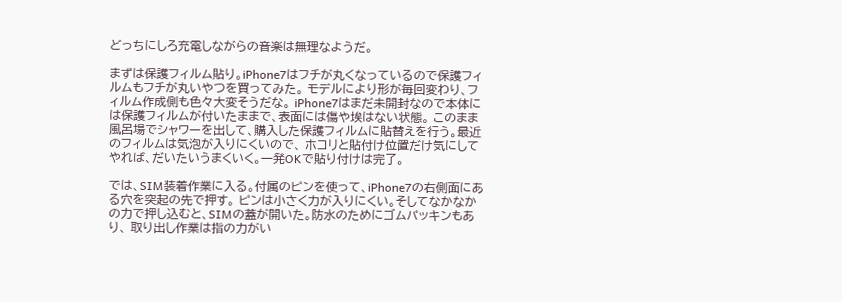どっちにしろ充電しながらの音楽は無理なようだ。

まずは保護フィルム貼り。iPhone7はフチが丸くなっているので保護フィルムもフチが丸いやつを買ってみた。 モデルにより形が毎回変わり、フィルム作成側も色々大変そうだな。 iPhone7はまだ未開封なので本体には保護フィルムが付いたままで、表面には傷や埃はない状態。 このまま風呂場でシャワーを出して、購入した保護フィルムに貼替えを行う。最近のフィルムは気泡が入りにくいので、 ホコリと貼付け位置だけ気にしてやれば、だいたいうまくいく。一発OKで貼り付けは完了。

では、SIM装着作業に入る。付属のピンを使って、iPhone7の右側面にある穴を突起の先で押す。 ピンは小さく力が入りにくい。そしてなかなかの力で押し込むと、SIMの蓋が開いた。防水のためにゴムパッキンもあり、 取り出し作業は指の力がい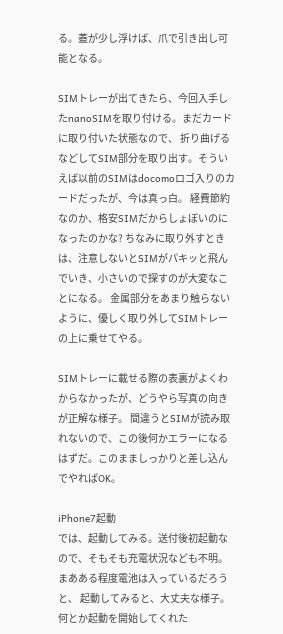る。蓋が少し浮けば、爪で引き出し可能となる。

SIMトレーが出てきたら、今回入手したnanoSIMを取り付ける。まだカードに取り付いた状態なので、 折り曲げるなどしてSIM部分を取り出す。そういえば以前のSIMはdocomoロゴ入りのカードだったが、今は真っ白。 経費節約なのか、格安SIMだからしょぼいのになったのかな? ちなみに取り外すときは、注意しないとSIMがパキッと飛んでいき、小さいので探すのが大変なことになる。 金属部分をあまり触らないように、優しく取り外してSIMトレーの上に乗せてやる。

SIMトレーに載せる際の表裏がよくわからなかったが、どうやら写真の向きが正解な様子。 間違うとSIMが読み取れないので、この後何かエラーになるはずだ。このまましっかりと差し込んでやればOK。

iPhone7起動
では、起動してみる。送付後初起動なので、そもそも充電状況なども不明。まあある程度電池は入っているだろうと、 起動してみると、大丈夫な様子。何とか起動を開始してくれた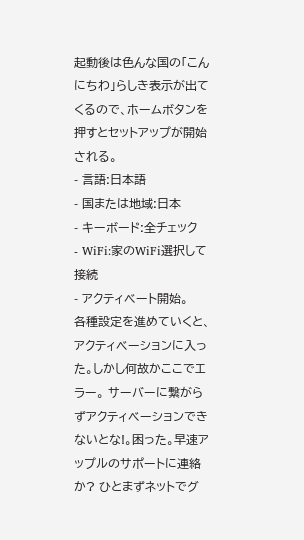起動後は色んな国の「こんにちわ」らしき表示が出てくるので、ホームボタンを押すとセットアップが開始される。
- 言語:日本語
- 国または地域:日本
- キーボード:全チェック
- WiFi:家のWiFi選択して接続
- アクティベート開始。
各種設定を進めていくと、アクティベーションに入った。しかし何故かここでエラー。 サーバーに繋がらずアクティベーションできないとな!。困った。早速アップルのサポートに連絡か? ひとまずネットでグ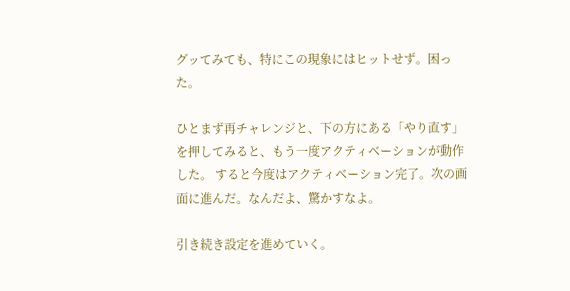グッてみても、特にこの現象にはヒットせず。困った。

ひとまず再チャレンジと、下の方にある「やり直す」を押してみると、もう一度アクティベーションが動作した。 すると今度はアクティベーション完了。次の画面に進んだ。なんだよ、驚かすなよ。

引き続き設定を進めていく。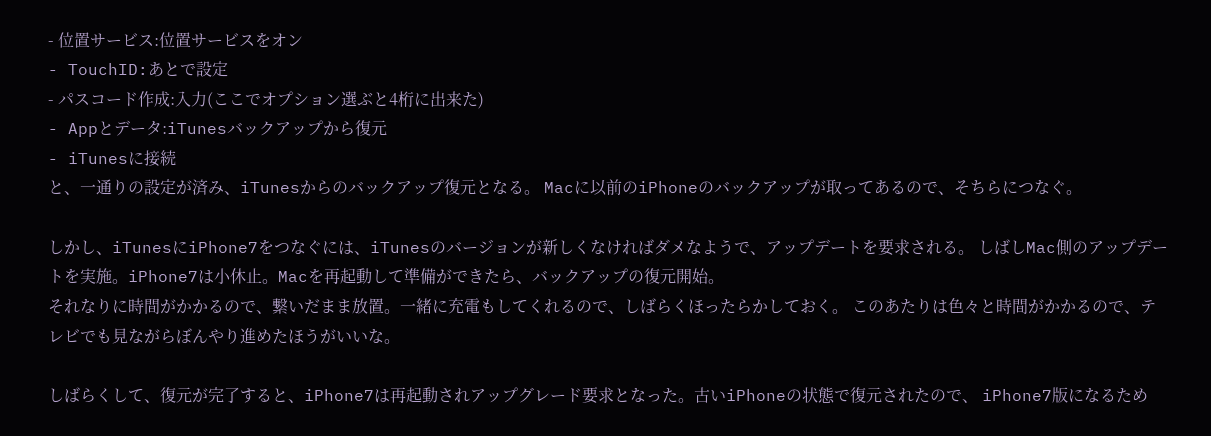- 位置サービス:位置サービスをオン
- TouchID:あとで設定
- パスコード作成:入力(ここでオプション選ぶと4桁に出来た)
- Appとデータ:iTunesバックアップから復元
- iTunesに接続
と、一通りの設定が済み、iTunesからのバックアップ復元となる。 Macに以前のiPhoneのバックアップが取ってあるので、そちらにつなぐ。

しかし、iTunesにiPhone7をつなぐには、iTunesのバージョンが新しくなければダメなようで、アップデートを要求される。 しばしMac側のアップデートを実施。iPhone7は小休止。Macを再起動して準備ができたら、バックアップの復元開始。
それなりに時間がかかるので、繋いだまま放置。一緒に充電もしてくれるので、しばらくほったらかしておく。 このあたりは色々と時間がかかるので、テレビでも見ながらぼんやり進めたほうがいいな。

しばらくして、復元が完了すると、iPhone7は再起動されアップグレード要求となった。古いiPhoneの状態で復元されたので、 iPhone7版になるため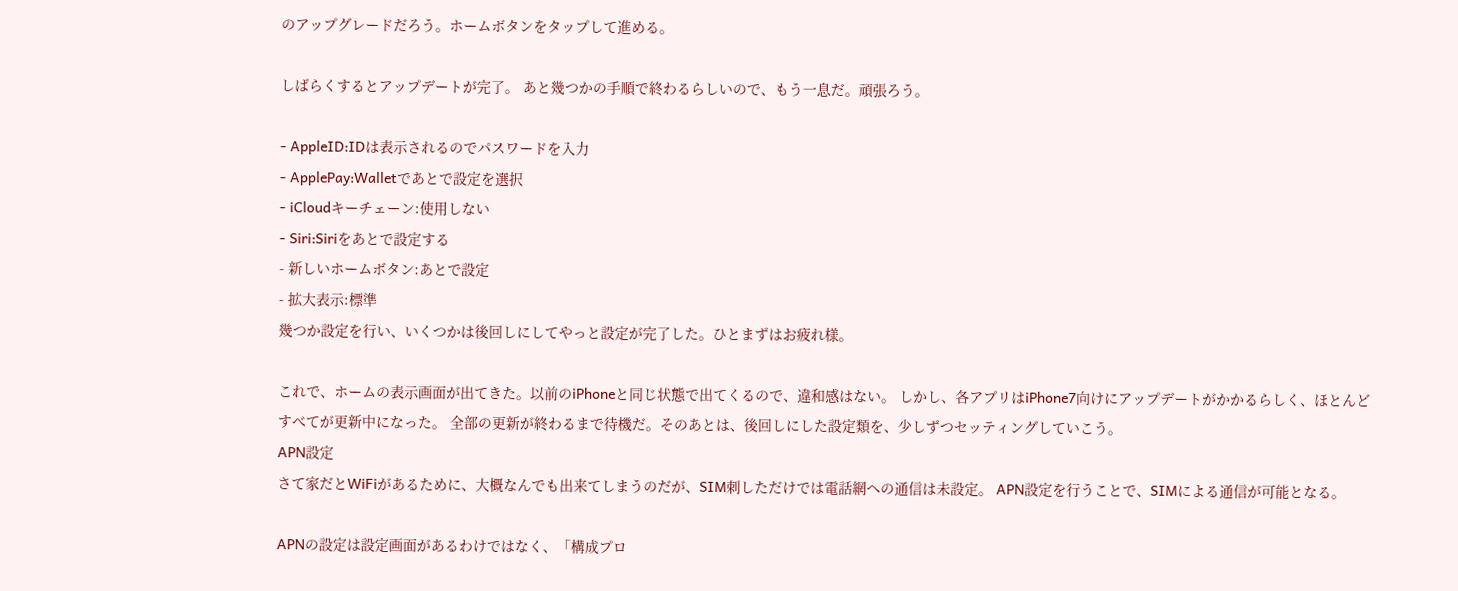のアップグレードだろう。ホームボタンをタップして進める。

しばらくするとアップデートが完了。 あと幾つかの手順で終わるらしいので、もう一息だ。頑張ろう。

- AppleID:IDは表示されるのでパスワードを入力
- ApplePay:Walletであとで設定を選択
- iCloudキーチェーン:使用しない
- Siri:Siriをあとで設定する
- 新しいホームボタン:あとで設定
- 拡大表示:標準
幾つか設定を行い、いくつかは後回しにしてやっと設定が完了した。ひとまずはお疲れ様。

これで、ホームの表示画面が出てきた。以前のiPhoneと同じ状態で出てくるので、違和感はない。 しかし、各アプリはiPhone7向けにアップデートがかかるらしく、ほとんどすべてが更新中になった。 全部の更新が終わるまで待機だ。そのあとは、後回しにした設定類を、少しずつセッティングしていこう。
APN設定
さて家だとWiFiがあるために、大概なんでも出来てしまうのだが、SIM刺しただけでは電話網への通信は未設定。 APN設定を行うことで、SIMによる通信が可能となる。

APNの設定は設定画面があるわけではなく、「構成プロ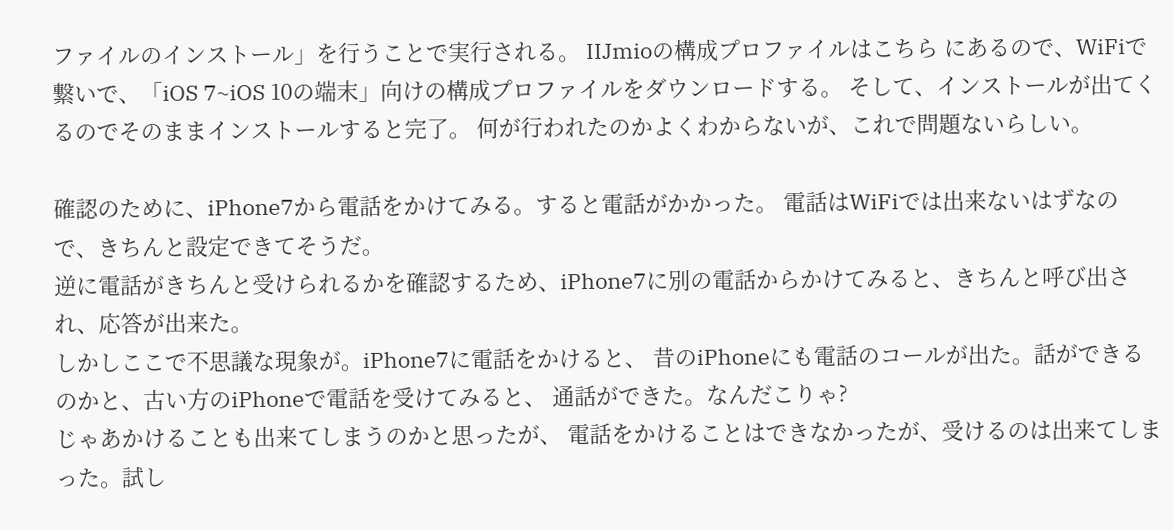ファイルのインストール」を行うことで実行される。 IIJmioの構成プロファイルはこちら にあるので、WiFiで繋いで、「iOS 7~iOS 10の端末」向けの構成プロファイルをダウンロードする。 そして、インストールが出てくるのでそのままインストールすると完了。 何が行われたのかよくわからないが、これで問題ないらしい。

確認のために、iPhone7から電話をかけてみる。すると電話がかかった。 電話はWiFiでは出来ないはずなので、きちんと設定できてそうだ。
逆に電話がきちんと受けられるかを確認するため、iPhone7に別の電話からかけてみると、きちんと呼び出され、応答が出来た。
しかしここで不思議な現象が。iPhone7に電話をかけると、 昔のiPhoneにも電話のコールが出た。話ができるのかと、古い方のiPhoneで電話を受けてみると、 通話ができた。なんだこりゃ?
じゃあかけることも出来てしまうのかと思ったが、 電話をかけることはできなかったが、受けるのは出来てしまった。試し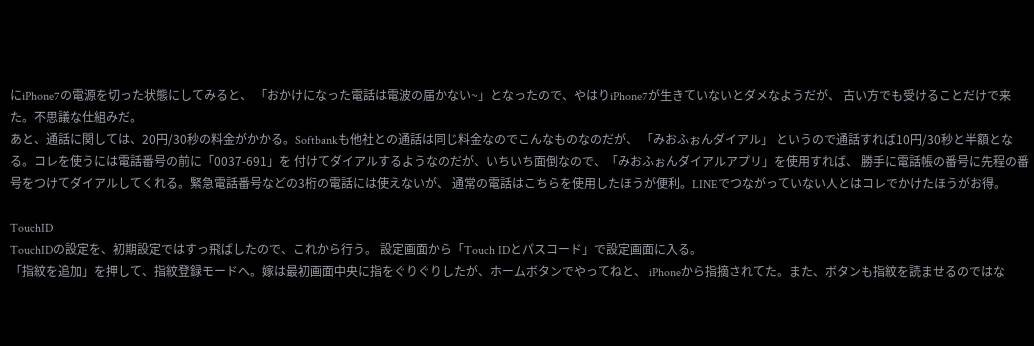にiPhone7の電源を切った状態にしてみると、 「おかけになった電話は電波の届かない~」となったので、やはりiPhone7が生きていないとダメなようだが、 古い方でも受けることだけで来た。不思議な仕組みだ。
あと、通話に関しては、20円/30秒の料金がかかる。Softbankも他社との通話は同じ料金なのでこんなものなのだが、 「みおふぉんダイアル」 というので通話すれば10円/30秒と半額となる。コレを使うには電話番号の前に「0037-691」を 付けてダイアルするようなのだが、いちいち面倒なので、「みおふぉんダイアルアプリ」を使用すれば、 勝手に電話帳の番号に先程の番号をつけてダイアルしてくれる。緊急電話番号などの3桁の電話には使えないが、 通常の電話はこちらを使用したほうが便利。LINEでつながっていない人とはコレでかけたほうがお得。

TouchID
TouchIDの設定を、初期設定ではすっ飛ばしたので、これから行う。 設定画面から「Touch IDとパスコード」で設定画面に入る。
「指紋を追加」を押して、指紋登録モードへ。嫁は最初画面中央に指をぐりぐりしたが、ホームボタンでやってねと、 iPhoneから指摘されてた。また、ボタンも指紋を読ませるのではな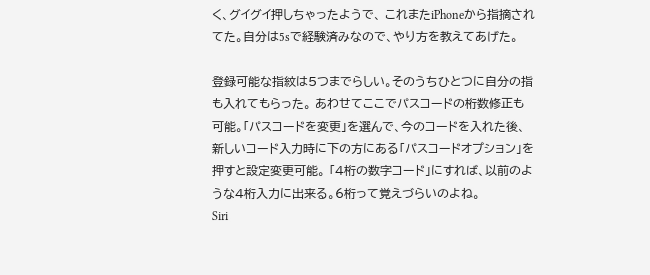く、グイグイ押しちゃったようで、 これまたiPhoneから指摘されてた。自分は5sで経験済みなので、やり方を教えてあげた。

登録可能な指紋は5つまでらしい。そのうちひとつに自分の指も入れてもらった。 あわせてここでパスコードの桁数修正も可能。「パスコードを変更」を選んで、今のコードを入れた後、 新しいコード入力時に下の方にある「パスコードオプション」を押すと設定変更可能。 「4桁の数字コード」にすれば、以前のような4桁入力に出来る。6桁って覚えづらいのよね。
Siri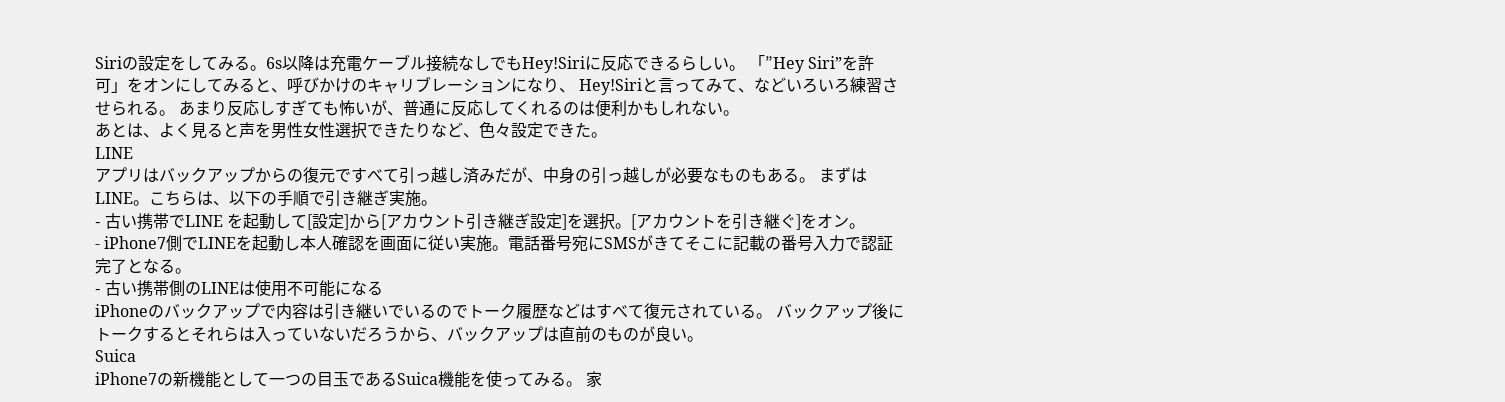Siriの設定をしてみる。6s以降は充電ケーブル接続なしでもHey!Siriに反応できるらしい。 「”Hey Siri”を許可」をオンにしてみると、呼びかけのキャリブレーションになり、 Hey!Siriと言ってみて、などいろいろ練習させられる。 あまり反応しすぎても怖いが、普通に反応してくれるのは便利かもしれない。
あとは、よく見ると声を男性女性選択できたりなど、色々設定できた。
LINE
アプリはバックアップからの復元ですべて引っ越し済みだが、中身の引っ越しが必要なものもある。 まずはLINE。こちらは、以下の手順で引き継ぎ実施。
- 古い携帯でLINE を起動して[設定]から[アカウント引き継ぎ設定]を選択。[アカウントを引き継ぐ]をオン。
- iPhone7側でLINEを起動し本人確認を画面に従い実施。電話番号宛にSMSがきてそこに記載の番号入力で認証完了となる。
- 古い携帯側のLINEは使用不可能になる
iPhoneのバックアップで内容は引き継いでいるのでトーク履歴などはすべて復元されている。 バックアップ後にトークするとそれらは入っていないだろうから、バックアップは直前のものが良い。
Suica
iPhone7の新機能として一つの目玉であるSuica機能を使ってみる。 家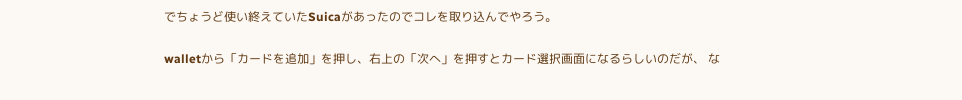でちょうど使い終えていたSuicaがあったのでコレを取り込んでやろう。

walletから「カードを追加」を押し、右上の「次へ」を押すとカード選択画面になるらしいのだが、 な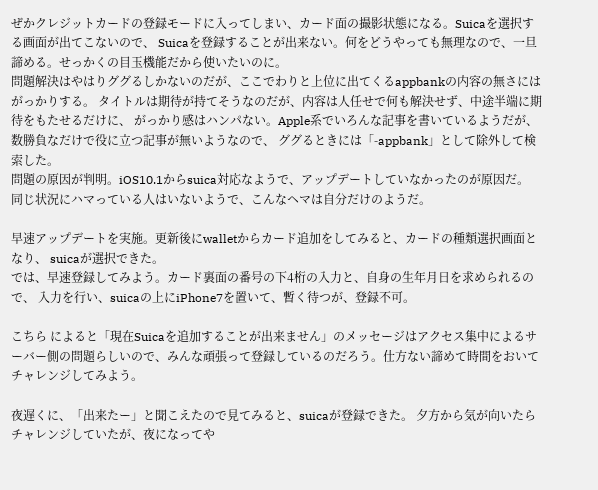ぜかクレジットカードの登録モードに入ってしまい、カード面の撮影状態になる。Suicaを選択する画面が出てこないので、 Suicaを登録することが出来ない。何をどうやっても無理なので、一旦諦める。せっかくの目玉機能だから使いたいのに。
問題解決はやはりググるしかないのだが、ここでわりと上位に出てくるappbankの内容の無さにはがっかりする。 タイトルは期待が持てそうなのだが、内容は人任せで何も解決せず、中途半端に期待をもたせるだけに、 がっかり感はハンパない。Apple系でいろんな記事を書いているようだが、数勝負なだけで役に立つ記事が無いようなので、 ググるときには「-appbank」として除外して検索した。
問題の原因が判明。iOS10.1からsuica対応なようで、アップデートしていなかったのが原因だ。 同じ状況にハマっている人はいないようで、こんなヘマは自分だけのようだ。

早速アップデートを実施。更新後にwalletからカード追加をしてみると、カードの種類選択画面となり、 suicaが選択できた。
では、早速登録してみよう。カード裏面の番号の下4桁の入力と、自身の生年月日を求められるので、 入力を行い、suicaの上にiPhone7を置いて、暫く待つが、登録不可。

こちら によると「現在Suicaを追加することが出来ません」のメッセージはアクセス集中によるサーバー側の問題らしいので、みんな頑張って登録しているのだろう。仕方ない諦めて時間をおいてチャレンジしてみよう。

夜遅くに、「出来たー」と聞こえたので見てみると、suicaが登録できた。 夕方から気が向いたらチャレンジしていたが、夜になってや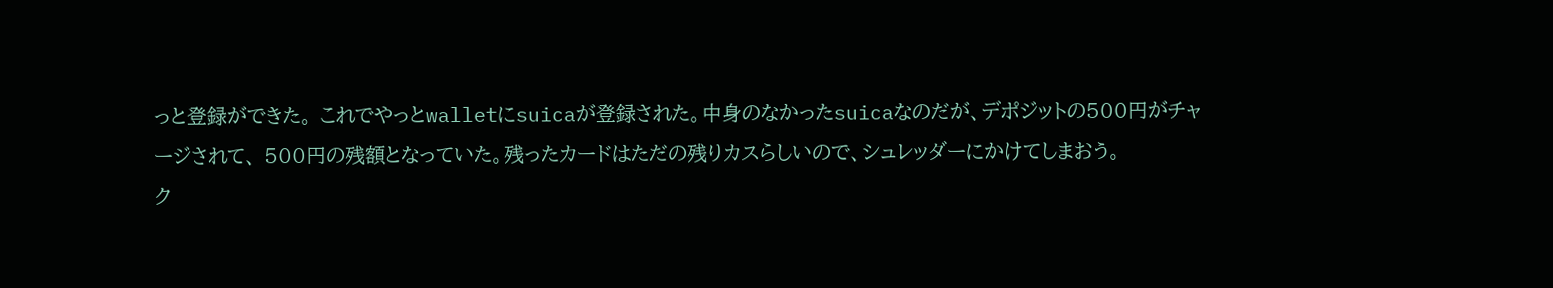っと登録ができた。 これでやっとwalletにsuicaが登録された。中身のなかったsuicaなのだが、デポジットの500円がチャージされて、 500円の残額となっていた。残ったカードはただの残りカスらしいので、シュレッダーにかけてしまおう。
ク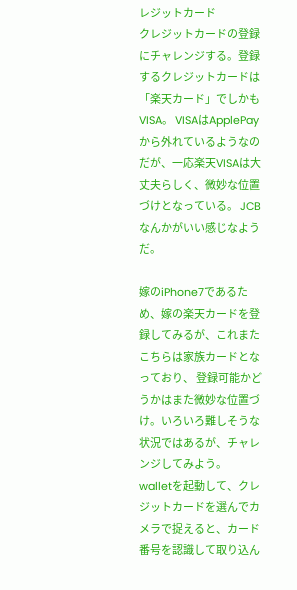レジットカード
クレジットカードの登録にチャレンジする。登録するクレジットカードは「楽天カード」でしかもVISA。 VISAはApplePayから外れているようなのだが、一応楽天VISAは大丈夫らしく、微妙な位置づけとなっている。 JCBなんかがいい感じなようだ。

嫁のiPhone7であるため、嫁の楽天カードを登録してみるが、これまたこちらは家族カードとなっており、 登録可能かどうかはまた微妙な位置づけ。いろいろ難しそうな状況ではあるが、チャレンジしてみよう。
walletを起動して、クレジットカードを選んでカメラで捉えると、カード番号を認識して取り込ん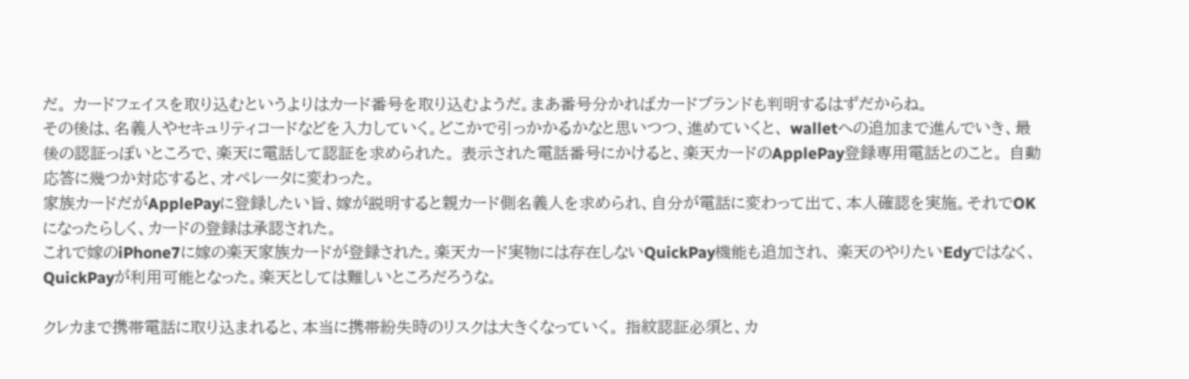だ。 カードフェイスを取り込むというよりはカード番号を取り込むようだ。まあ番号分かればカードブランドも判明するはずだからね。
その後は、名義人やセキュリティコードなどを入力していく。どこかで引っかかるかなと思いつつ、進めていくと、 walletへの追加まで進んでいき、最後の認証っぽいところで、楽天に電話して認証を求められた。 表示された電話番号にかけると、楽天カードのApplePay登録専用電話とのこと。 自動応答に幾つか対応すると、オペレータに変わった。
家族カードだがApplePayに登録したい旨、嫁が説明すると親カード側名義人を求められ、自分が電話に変わって出て、本人確認を実施。それでOKになったらしく、カードの登録は承認された。
これで嫁のiPhone7に嫁の楽天家族カードが登録された。楽天カード実物には存在しないQuickPay機能も追加され、 楽天のやりたいEdyではなく、QuickPayが利用可能となった。楽天としては難しいところだろうな。

クレカまで携帯電話に取り込まれると、本当に携帯紛失時のリスクは大きくなっていく。 指紋認証必須と、カ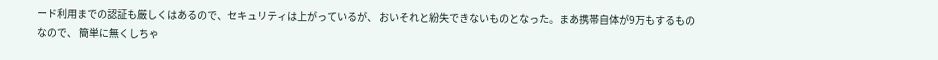ード利用までの認証も厳しくはあるので、セキュリティは上がっているが、 おいそれと紛失できないものとなった。まあ携帯自体が9万もするものなので、 簡単に無くしちゃ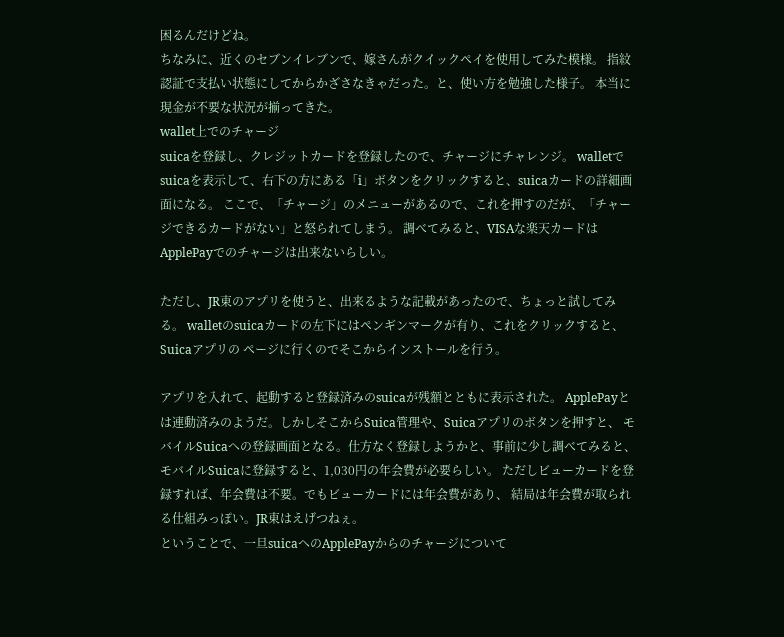困るんだけどね。
ちなみに、近くのセブンイレブンで、嫁さんがクイックペイを使用してみた模様。 指紋認証で支払い状態にしてからかざさなきゃだった。と、使い方を勉強した様子。 本当に現金が不要な状況が揃ってきた。
wallet上でのチャージ
suicaを登録し、クレジットカードを登録したので、チャージにチャレンジ。 walletでsuicaを表示して、右下の方にある「i」ボタンをクリックすると、suicaカードの詳細画面になる。 ここで、「チャージ」のメニューがあるので、これを押すのだが、「チャージできるカードがない」と怒られてしまう。 調べてみると、VISAな楽天カードはApplePayでのチャージは出来ないらしい。

ただし、JR東のアプリを使うと、出来るような記載があったので、ちょっと試してみる。 walletのsuicaカードの左下にはペンギンマークが有り、これをクリックすると、 Suicaアプリの ページに行くのでそこからインストールを行う。

アプリを入れて、起動すると登録済みのsuicaが残額とともに表示された。 ApplePayとは連動済みのようだ。しかしそこからSuica管理や、Suicaアプリのボタンを押すと、 モバイルSuicaへの登録画面となる。仕方なく登録しようかと、事前に少し調べてみると、 モバイルSuicaに登録すると、1,030円の年会費が必要らしい。 ただしビューカードを登録すれば、年会費は不要。でもビューカードには年会費があり、 結局は年会費が取られる仕組みっぽい。JR東はえげつねぇ。
ということで、一旦suicaへのApplePayからのチャージについて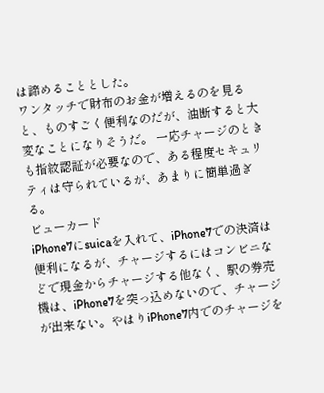は諦めることとした。
ワンタッチで財布のお金が増えるのを見ると、ものすごく便利なのだが、油断すると大変なことになりそうだ。 一応チャージのときも指紋認証が必要なので、ある程度セキュリティは守られているが、あまりに簡単過ぎる。
ビューカード
iPhone7にsuicaを入れて、iPhone7での決済は便利になるが、チャージするにはコンビニなどで現金からチャージする他なく、駅の券売機は、iPhone7を突っ込めないので、チャージが出来ない。やはりiPhone7内でのチャージを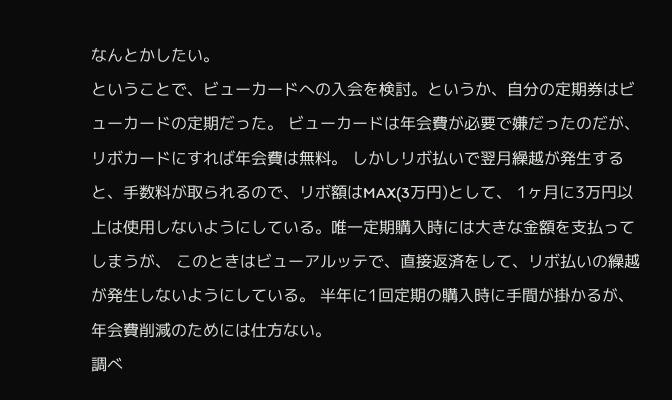なんとかしたい。
ということで、ビューカードへの入会を検討。というか、自分の定期券はビューカードの定期だった。 ビューカードは年会費が必要で嫌だったのだが、リボカードにすれば年会費は無料。 しかしリボ払いで翌月繰越が発生すると、手数料が取られるので、リボ額はMAX(3万円)として、 1ヶ月に3万円以上は使用しないようにしている。唯一定期購入時には大きな金額を支払ってしまうが、 このときはビューアルッテで、直接返済をして、リボ払いの繰越が発生しないようにしている。 半年に1回定期の購入時に手間が掛かるが、年会費削減のためには仕方ない。
調べ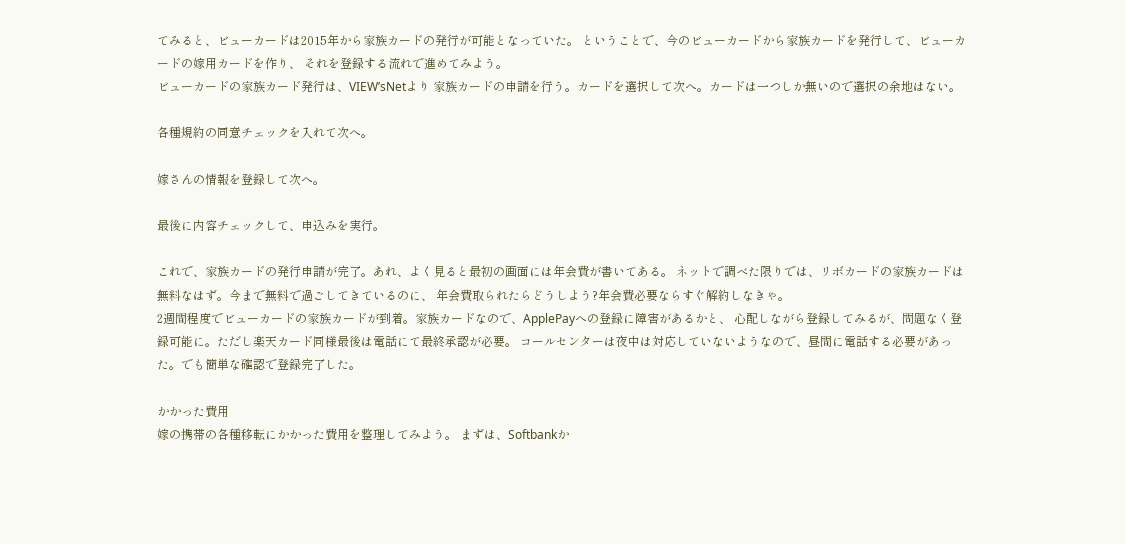てみると、ビューカードは2015年から家族カードの発行が可能となっていた。 ということで、今のビューカードから家族カードを発行して、ビューカードの嫁用カードを作り、 それを登録する流れで進めてみよう。
ビューカードの家族カード発行は、VIEW’sNetより 家族カードの申請を行う。カードを選択して次へ。カードは一つしか無いので選択の余地はない。

各種規約の同意チェックを入れて次へ。

嫁さんの情報を登録して次へ。

最後に内容チェックして、申込みを実行。

これで、家族カードの発行申請が完了。あれ、よく見ると最初の画面には年会費が書いてある。 ネットで調べた限りでは、リボカードの家族カードは無料なはず。今まで無料で過ごしてきているのに、 年会費取られたらどうしよう?年会費必要ならすぐ解約しなきゃ。
2週間程度でビューカードの家族カードが到着。家族カードなので、ApplePayへの登録に障害があるかと、 心配しながら登録してみるが、問題なく登録可能に。ただし楽天カード同様最後は電話にて最終承認が必要。 コールセンターは夜中は対応していないようなので、昼間に電話する必要があった。でも簡単な確認で登録完了した。

かかった費用
嫁の携帯の各種移転にかかった費用を整理してみよう。 まずは、Softbankか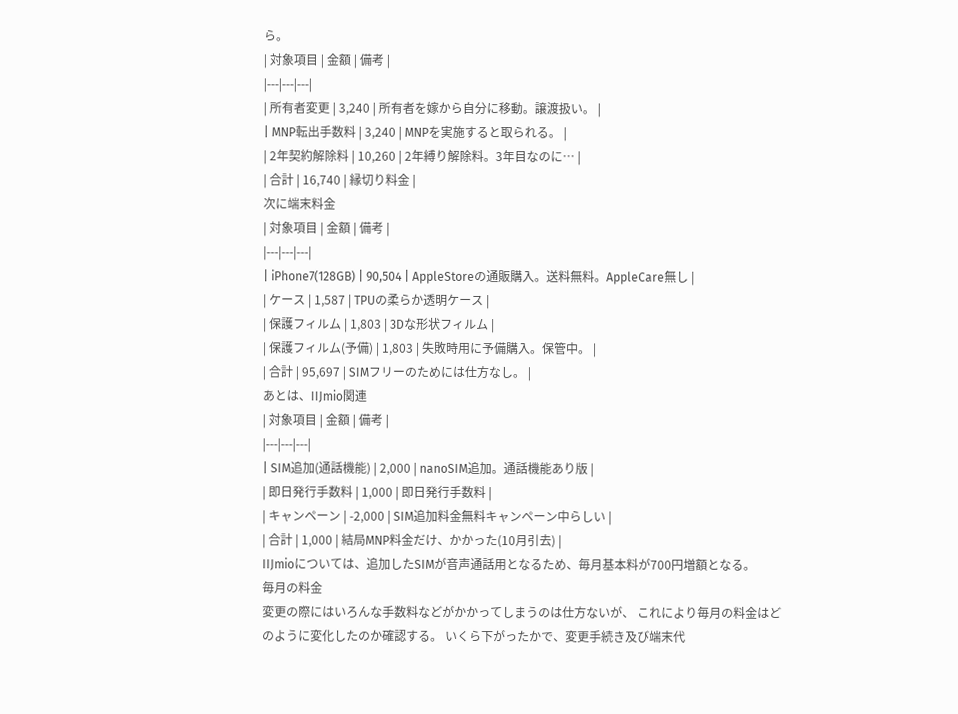ら。
| 対象項目 | 金額 | 備考 |
|---|---|---|
| 所有者変更 | 3,240 | 所有者を嫁から自分に移動。譲渡扱い。 |
| MNP転出手数料 | 3,240 | MNPを実施すると取られる。 |
| 2年契約解除料 | 10,260 | 2年縛り解除料。3年目なのに… |
| 合計 | 16,740 | 縁切り料金 |
次に端末料金
| 対象項目 | 金額 | 備考 |
|---|---|---|
| iPhone7(128GB) | 90,504 | AppleStoreの通販購入。送料無料。AppleCare無し |
| ケース | 1,587 | TPUの柔らか透明ケース |
| 保護フィルム | 1,803 | 3Dな形状フィルム |
| 保護フィルム(予備) | 1,803 | 失敗時用に予備購入。保管中。 |
| 合計 | 95,697 | SIMフリーのためには仕方なし。 |
あとは、IIJmio関連
| 対象項目 | 金額 | 備考 |
|---|---|---|
| SIM追加(通話機能) | 2,000 | nanoSIM追加。通話機能あり版 |
| 即日発行手数料 | 1,000 | 即日発行手数料 |
| キャンペーン | -2,000 | SIM追加料金無料キャンペーン中らしい |
| 合計 | 1,000 | 結局MNP料金だけ、かかった(10月引去) |
IIJmioについては、追加したSIMが音声通話用となるため、毎月基本料が700円増額となる。
毎月の料金
変更の際にはいろんな手数料などがかかってしまうのは仕方ないが、 これにより毎月の料金はどのように変化したのか確認する。 いくら下がったかで、変更手続き及び端末代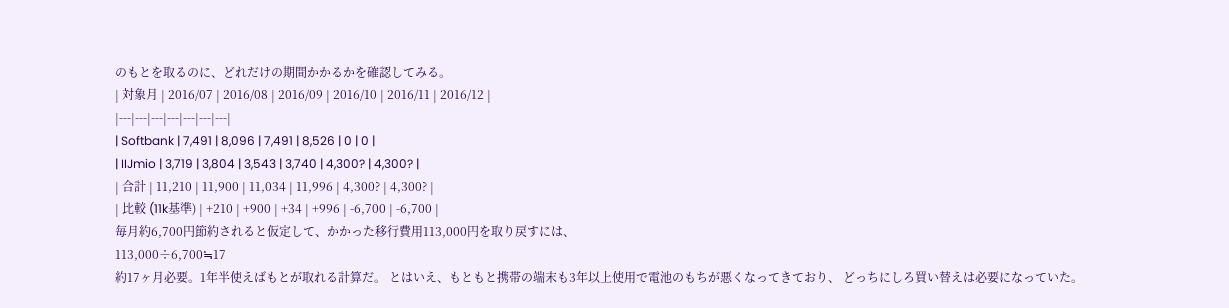のもとを取るのに、どれだけの期間かかるかを確認してみる。
| 対象月 | 2016/07 | 2016/08 | 2016/09 | 2016/10 | 2016/11 | 2016/12 |
|---|---|---|---|---|---|---|
| Softbank | 7,491 | 8,096 | 7,491 | 8,526 | 0 | 0 |
| IIJmio | 3,719 | 3,804 | 3,543 | 3,740 | 4,300? | 4,300? |
| 合計 | 11,210 | 11,900 | 11,034 | 11,996 | 4,300? | 4,300? |
| 比較 (11k基準) | +210 | +900 | +34 | +996 | -6,700 | -6,700 |
毎月約6,700円節約されると仮定して、かかった移行費用113,000円を取り戻すには、
113,000÷6,700≒17
約17ヶ月必要。1年半使えばもとが取れる計算だ。 とはいえ、もともと携帯の端末も3年以上使用で電池のもちが悪くなってきており、 どっちにしろ買い替えは必要になっていた。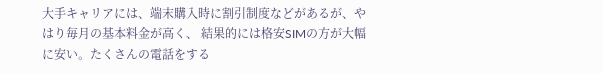大手キャリアには、端末購入時に割引制度などがあるが、やはり毎月の基本料金が高く、 結果的には格安SIMの方が大幅に安い。たくさんの電話をする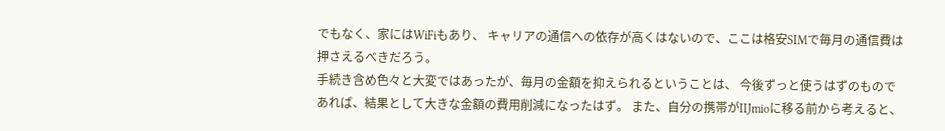でもなく、家にはWiFiもあり、 キャリアの通信への依存が高くはないので、ここは格安SIMで毎月の通信費は押さえるべきだろう。
手続き含め色々と大変ではあったが、毎月の金額を抑えられるということは、 今後ずっと使うはずのものであれば、結果として大きな金額の費用削減になったはず。 また、自分の携帯がIIJmioに移る前から考えると、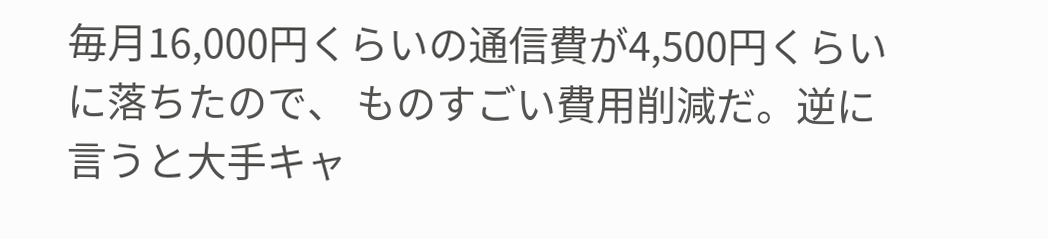毎月16,000円くらいの通信費が4,500円くらいに落ちたので、 ものすごい費用削減だ。逆に言うと大手キャ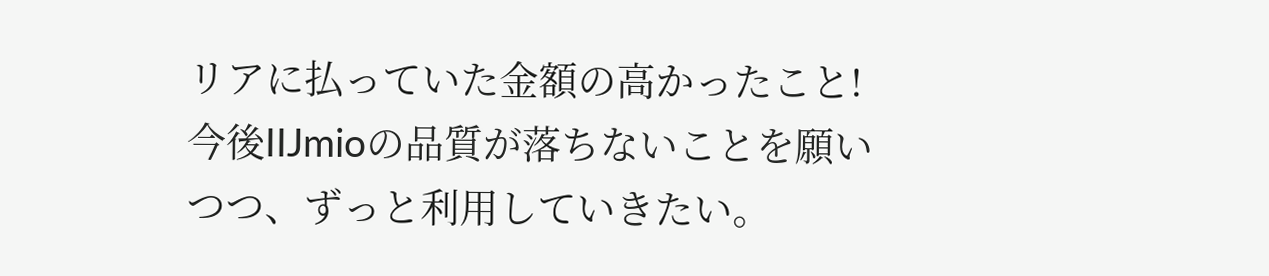リアに払っていた金額の高かったこと!
今後IIJmioの品質が落ちないことを願いつつ、ずっと利用していきたい。